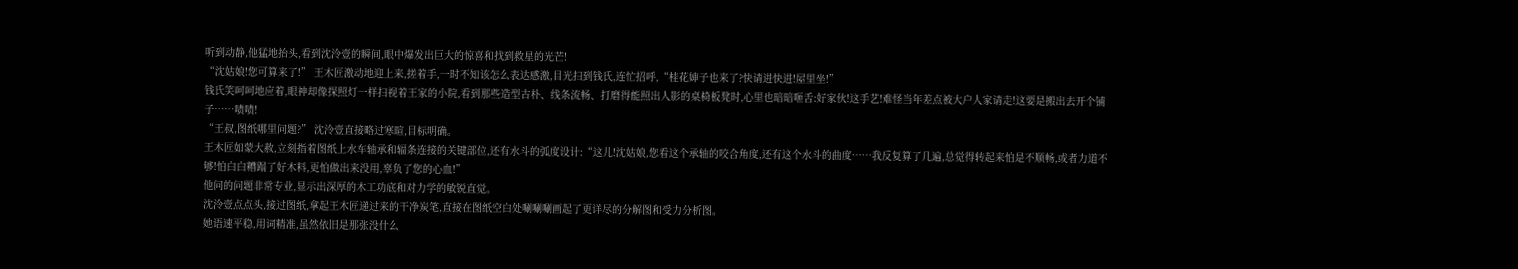听到动静,他猛地抬头,看到沈泠壹的瞬间,眼中爆发出巨大的惊喜和找到救星的光芒!
“沈姑娘!您可算来了!” 王木匠激动地迎上来,搓着手,一时不知该怎么表达感激,目光扫到钱氏,连忙招呼,“桂花婶子也来了?快请进快进!屋里坐!”
钱氏笑呵呵地应着,眼神却像探照灯一样扫视着王家的小院,看到那些造型古朴、线条流畅、打磨得能照出人影的桌椅板凳时,心里也暗暗咂舌:好家伙!这手艺!难怪当年差点被大户人家请走!这要是搬出去开个铺子……啧啧!
“王叔,图纸哪里问题?” 沈泠壹直接略过寒暄,目标明确。
王木匠如蒙大赦,立刻指着图纸上水车轴承和辐条连接的关键部位,还有水斗的弧度设计:“这儿!沈姑娘,您看这个承轴的咬合角度,还有这个水斗的曲度……我反复算了几遍,总觉得转起来怕是不顺畅,或者力道不够!怕白白糟蹋了好木料,更怕做出来没用,辜负了您的心血!”
他问的问题非常专业,显示出深厚的木工功底和对力学的敏锐直觉。
沈泠壹点点头,接过图纸,拿起王木匠递过来的干净炭笔,直接在图纸空白处唰唰唰画起了更详尽的分解图和受力分析图。
她语速平稳,用词精准,虽然依旧是那张没什么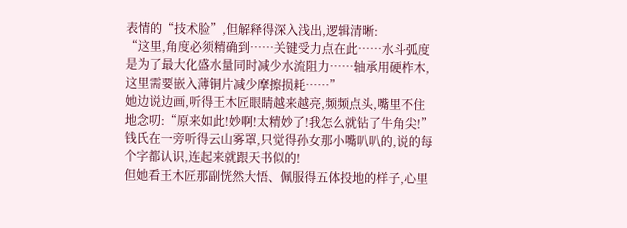表情的“技术脸”,但解释得深入浅出,逻辑清晰:
“这里,角度必须精确到……关键受力点在此……水斗弧度是为了最大化盛水量同时减少水流阻力……轴承用硬柞木,这里需要嵌入薄铜片减少摩擦损耗……”
她边说边画,听得王木匠眼睛越来越亮,频频点头,嘴里不住地念叨:“原来如此!妙啊!太精妙了!我怎么就钻了牛角尖!”
钱氏在一旁听得云山雾罩,只觉得孙女那小嘴叭叭的,说的每个字都认识,连起来就跟天书似的!
但她看王木匠那副恍然大悟、佩服得五体投地的样子,心里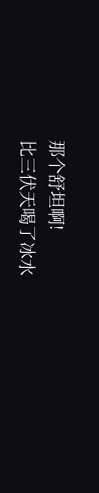那个舒坦啊!
比三伏天喝了冰水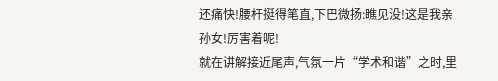还痛快!腰杆挺得笔直,下巴微扬:瞧见没!这是我亲孙女!厉害着呢!
就在讲解接近尾声,气氛一片“学术和谐”之时,里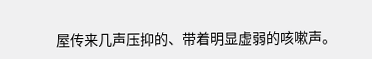屋传来几声压抑的、带着明显虚弱的咳嗽声。